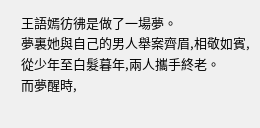王語嫣彷彿是做了一場夢。
夢裏她與自己的男人舉案齊眉,相敬如賓,從少年至白髮暮年,兩人攜手終老。
而夢醒時,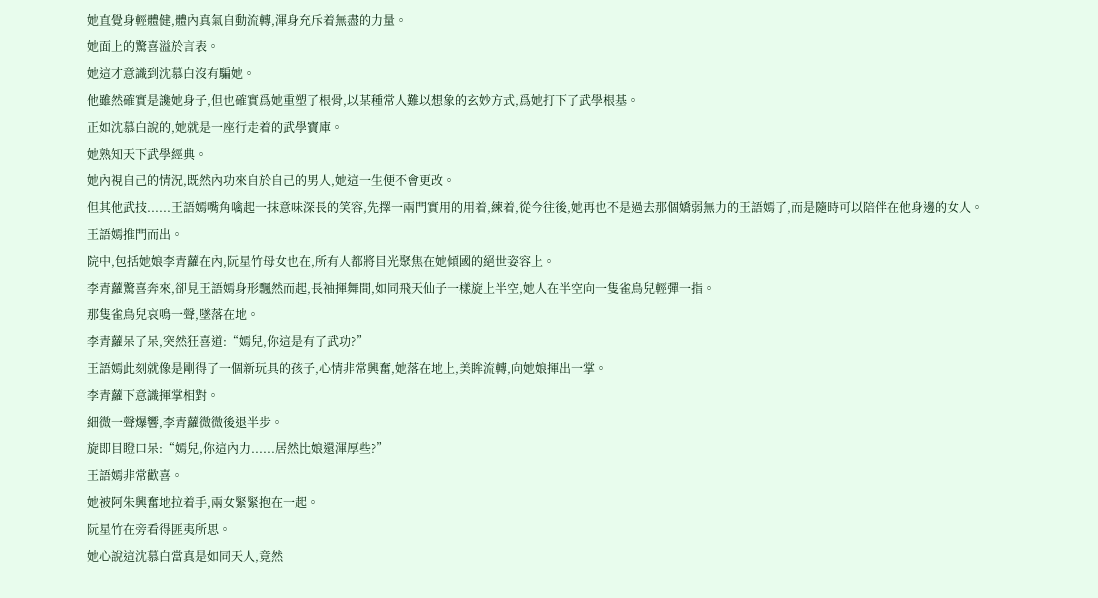她直覺身輕體健,體內真氣自動流轉,渾身充斥着無盡的力量。
她面上的驚喜溢於言表。
她這才意識到沈慕白沒有騙她。
他雖然確實是讒她身子,但也確實爲她重塑了根骨,以某種常人難以想象的玄妙方式,爲她打下了武學根基。
正如沈慕白說的,她就是一座行走着的武學寶庫。
她熟知天下武學經典。
她內視自己的情況,既然內功來自於自己的男人,她這一生便不會更改。
但其他武技......王語嫣嘴角噙起一抹意味深長的笑容,先擇一兩門實用的用着,練着,從今往後,她再也不是過去那個嬌弱無力的王語嫣了,而是隨時可以陪伴在他身邊的女人。
王語嫣推門而出。
院中,包括她娘李青蘿在內,阮星竹母女也在,所有人都將目光聚焦在她傾國的絕世姿容上。
李青蘿驚喜奔來,卻見王語嫣身形飄然而起,長袖揮舞間,如同飛天仙子一樣旋上半空,她人在半空向一隻雀鳥兒輕彈一指。
那隻雀鳥兒哀鳴一聲,墜落在地。
李青蘿呆了呆,突然狂喜道:“嫣兒,你這是有了武功?”
王語嫣此刻就像是剛得了一個新玩具的孩子,心情非常興奮,她落在地上,美眸流轉,向她娘揮出一掌。
李青蘿下意識揮掌相對。
細微一聲爆響,李青蘿微微後退半步。
旋即目瞪口呆:“嫣兒,你這內力......居然比娘還渾厚些?”
王語嫣非常歡喜。
她被阿朱興奮地拉着手,兩女緊緊抱在一起。
阮星竹在旁看得匪夷所思。
她心說這沈慕白當真是如同天人,竟然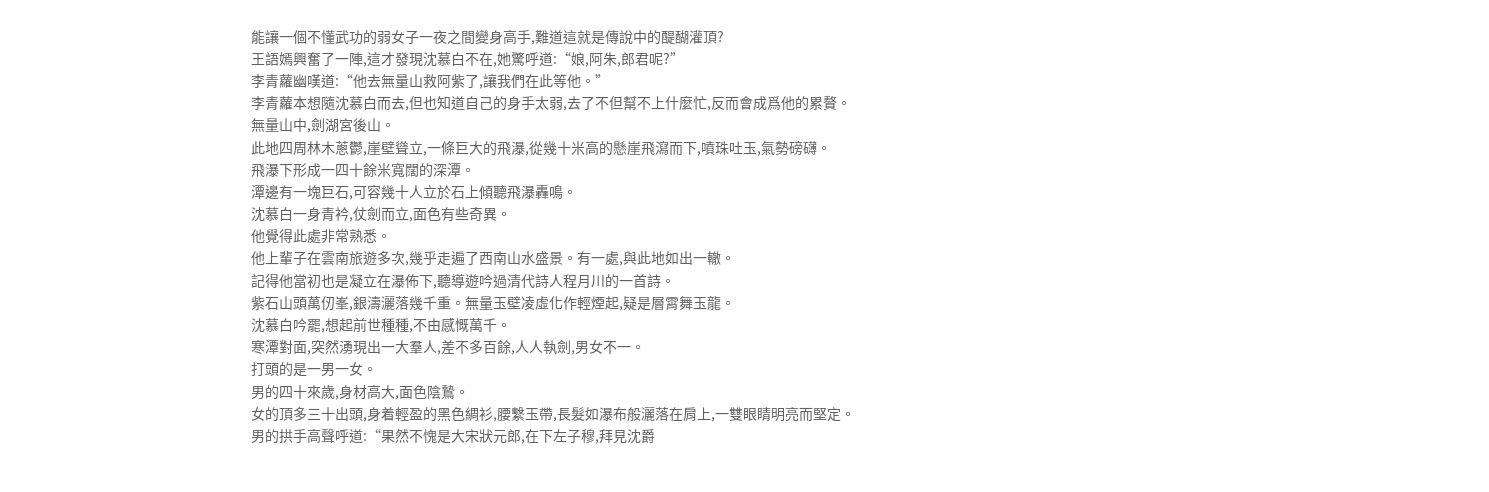能讓一個不懂武功的弱女子一夜之間變身高手,難道這就是傳說中的醍醐灌頂?
王語嫣興奮了一陣,這才發現沈慕白不在,她驚呼道:“娘,阿朱,郎君呢?”
李青蘿幽嘆道:“他去無量山救阿紫了,讓我們在此等他。”
李青蘿本想隨沈慕白而去,但也知道自己的身手太弱,去了不但幫不上什麼忙,反而會成爲他的累贅。
無量山中,劍湖宮後山。
此地四周林木蔥鬱,崖壁聳立,一條巨大的飛瀑,從幾十米高的懸崖飛瀉而下,噴珠吐玉,氣勢磅礴。
飛瀑下形成一四十餘米寬闊的深潭。
潭邊有一塊巨石,可容幾十人立於石上傾聽飛瀑轟鳴。
沈慕白一身青衿,仗劍而立,面色有些奇異。
他覺得此處非常熟悉。
他上輩子在雲南旅遊多次,幾乎走遍了西南山水盛景。有一處,與此地如出一轍。
記得他當初也是凝立在瀑佈下,聽導遊吟過清代詩人程月川的一首詩。
紫石山頭萬仞峯,銀濤灑落幾千重。無量玉壁凌虛化作輕煙起,疑是層霄舞玉龍。
沈慕白吟罷,想起前世種種,不由感慨萬千。
寒潭對面,突然湧現出一大羣人,差不多百餘,人人執劍,男女不一。
打頭的是一男一女。
男的四十來歲,身材高大,面色陰鷙。
女的頂多三十出頭,身着輕盈的黑色綢衫,腰繫玉帶,長髮如瀑布般灑落在肩上,一雙眼睛明亮而堅定。
男的拱手高聲呼道:“果然不愧是大宋狀元郎,在下左子穆,拜見沈爵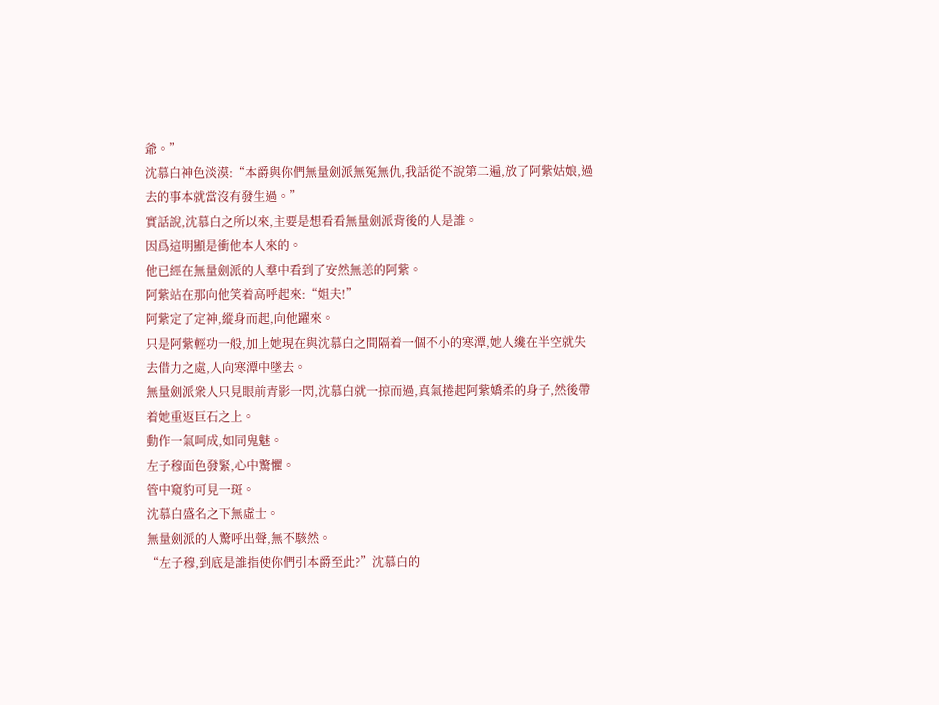爺。”
沈慕白神色淡漠:“本爵與你們無量劍派無冤無仇,我話從不說第二遍,放了阿紫姑娘,過去的事本就當沒有發生過。”
實話說,沈慕白之所以來,主要是想看看無量劍派背後的人是誰。
因爲這明顯是衝他本人來的。
他已經在無量劍派的人羣中看到了安然無恙的阿紫。
阿紫站在那向他笑着高呼起來:“姐夫!”
阿紫定了定神,縱身而起,向他躍來。
只是阿紫輕功一般,加上她現在與沈慕白之間隔着一個不小的寒潭,她人纔在半空就失去借力之處,人向寒潭中墜去。
無量劍派衆人只見眼前青影一閃,沈慕白就一掠而過,真氣捲起阿紫嬌柔的身子,然後帶着她重返巨石之上。
動作一氣呵成,如同鬼魅。
左子穆面色發緊,心中驚懼。
管中窺豹可見一斑。
沈慕白盛名之下無虛士。
無量劍派的人驚呼出聲,無不駭然。
“左子穆,到底是誰指使你們引本爵至此?”沈慕白的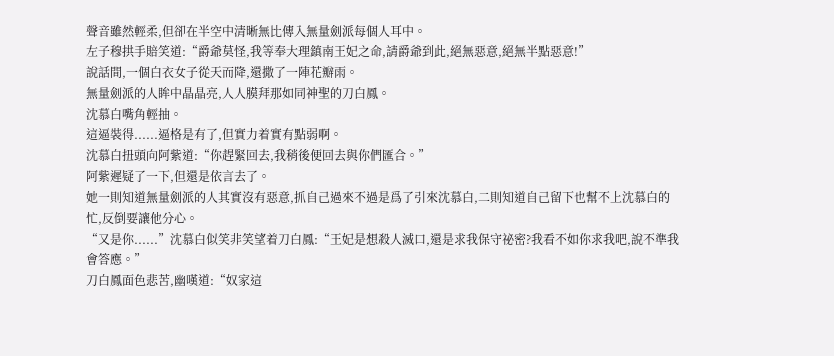聲音雖然輕柔,但卻在半空中清晰無比傳入無量劍派每個人耳中。
左子穆拱手賠笑道:“爵爺莫怪,我等奉大理鎮南王妃之命,請爵爺到此,絕無惡意,絕無半點惡意!”
說話間,一個白衣女子從天而降,還撒了一陣花瓣雨。
無量劍派的人眸中晶晶亮,人人膜拜那如同神聖的刀白鳳。
沈慕白嘴角輕抽。
這逼裝得......逼格是有了,但實力着實有點弱啊。
沈慕白扭頭向阿紫道:“你趕緊回去,我稍後便回去與你們匯合。”
阿紫遲疑了一下,但還是依言去了。
她一則知道無量劍派的人其實沒有惡意,抓自己過來不過是爲了引來沈慕白,二則知道自己留下也幫不上沈慕白的忙,反倒要讓他分心。
“又是你......”沈慕白似笑非笑望着刀白鳳:“王妃是想殺人滅口,還是求我保守祕密?我看不如你求我吧,說不準我會答應。”
刀白鳳面色悲苦,幽嘆道:“奴家這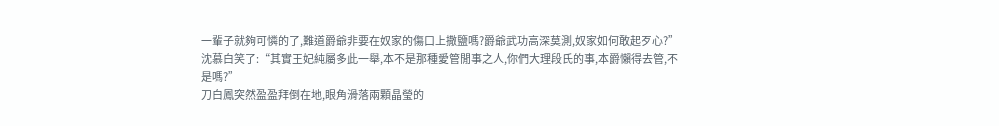一輩子就夠可憐的了,難道爵爺非要在奴家的傷口上撒鹽嗎?爵爺武功高深莫測,奴家如何敢起歹心?”
沈慕白笑了:“其實王妃純屬多此一舉,本不是那種愛管閒事之人,你們大理段氏的事,本爵懶得去管,不是嗎?”
刀白鳳突然盈盈拜倒在地,眼角滑落兩顆晶瑩的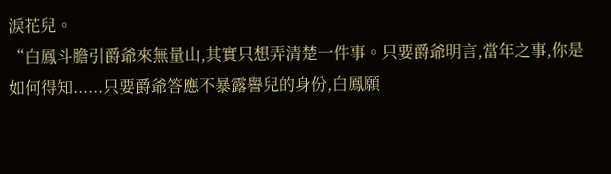淚花兒。
“白鳳斗膽引爵爺來無量山,其實只想弄清楚一件事。只要爵爺明言,當年之事,你是如何得知......只要爵爺答應不暴露譽兒的身份,白鳳願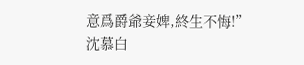意爲爵爺妾婢,終生不悔!”
沈慕白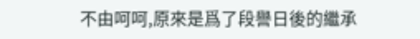不由呵呵,原來是爲了段譽日後的繼承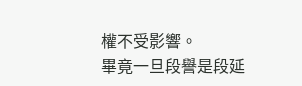權不受影響。
畢竟一旦段譽是段延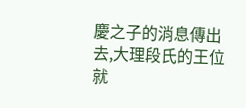慶之子的消息傳出去,大理段氏的王位就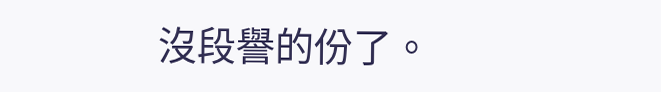沒段譽的份了。